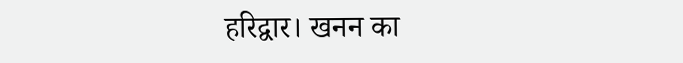हरिद्वार। खनन का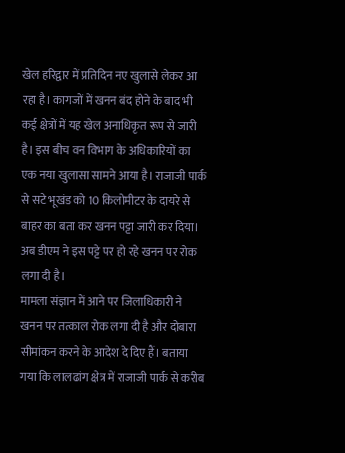खेल हरिद्वार में प्रतिदिन नए खुलासे लेकर आ रहा है। कागजों में खनन बंद होने के बाद भी कई क्षेत्रों में यह खेल अनाधिकृत रूप से जारी है। इस बीच वन विभाग के अधिकारियों का एक नया खुलासा सामने आया है। राजाजी पार्क से सटे भूखंड को 10 किलोमीटर के दायरे से बाहर का बता कर खनन पट्टा जारी कर दिया। अब डीएम ने इस पट्टे पर हो रहे खनन पर रोक लगा दी है।
मामला संज्ञान में आने पर जिलाधिकारी ने खनन पर तत्काल रोक लगा दी है और दोबारा सीमांकन करने के आदेश दे दिए हैं। बताया गया कि लालढांग क्षेत्र में राजाजी पार्क से करीब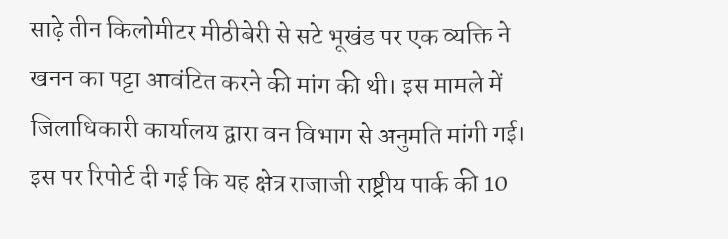साढ़े तीन किलोमीटर मीठीबेरी से सटे भूखंड पर एक व्यक्ति ने खनन का पट्टा आवंटित करने की मांग की थी। इस मामले में जिलाधिकारी कार्यालय द्वारा वन विभाग से अनुमति मांगी गई। इस पर रिपोर्ट दी गई कि यह क्षेत्र राजाजी राष्ट्रीय पार्क की 10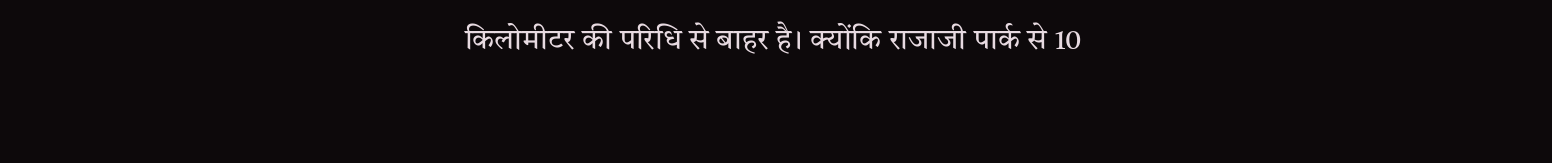किलोमीटर की परिधि से बाहर है। क्योंकि राजाजी पार्क से 10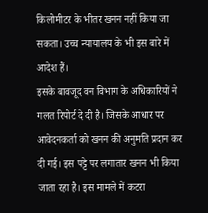किलोमीटर के भीतर खनन नहीं किया जा सकता। उच्च न्यायालय के भी इस बारे में आदेश हैं।
इसके बावजूद वन विभाग के अधिकारियों ने गलत रिपोर्ट दे दी है। जिसके आधार पर आवेदनकर्ता को खनन की अनुमति प्रदान कर दी गई। इस पट्टे पर लगातार खनन भी किया जाता रहा है। इस मामले में कटरा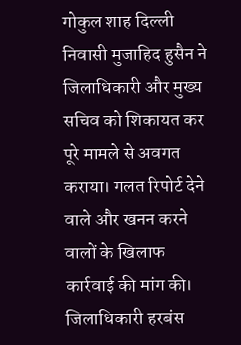गोकुल शाह दिल्ली निवासी मुजाहिद हुसैन ने जिलाधिकारी और मुख्य सचिव को शिकायत कर पूरे मामले से अवगत कराया। गलत रिपोर्ट देने वाले और खनन करने वालों के खिलाफ कार्रवाई की मांग की। जिलाधिकारी हरबंस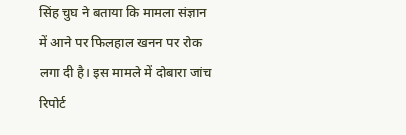सिंह चुघ ने बताया कि मामला संज्ञान में आने पर फिलहाल खनन पर रोक लगा दी है। इस मामले में दोबारा जांच रिपोर्ट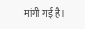मांगी गई है।